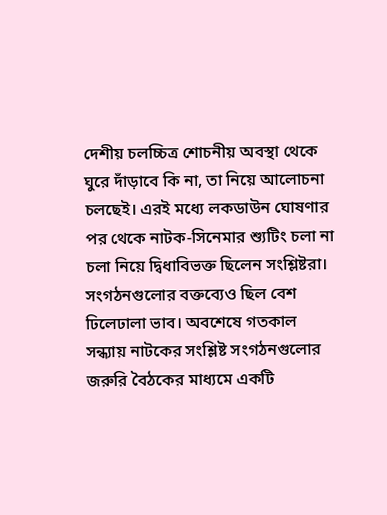দেশীয় চলচ্চিত্র শোচনীয় অবস্থা থেকে ঘুরে দাঁড়াবে কি না, তা নিয়ে আলোচনা চলছেই। এরই মধ্যে লকডাউন ঘোষণার পর থেকে নাটক-সিনেমার শ্যুটিং চলা না চলা নিয়ে দ্বিধাবিভক্ত ছিলেন সংশ্লিষ্টরা। সংগঠনগুলোর বক্তব্যেও ছিল বেশ ঢিলেঢালা ভাব। অবশেষে গতকাল সন্ধ্যায় নাটকের সংশ্লিষ্ট সংগঠনগুলোর জরুরি বৈঠকের মাধ্যমে একটি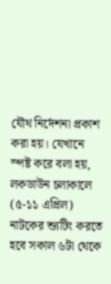যৌথ নির্দেশনা প্রকাশ করা হয়। যেখানে স্পষ্ট করে বলা হয়, লকডাউন চলাকালে (৫-১১ এপ্রিল) নাটকের শ্যুটিং করতে হবে সকাল ৬টা থেকে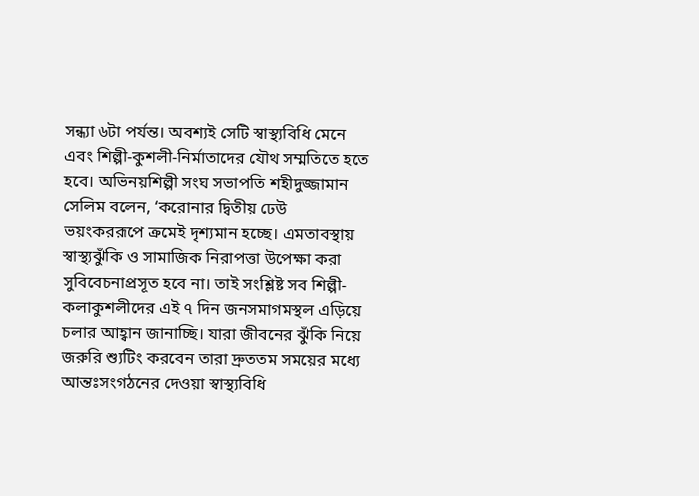সন্ধ্যা ৬টা পর্যন্ত। অবশ্যই সেটি স্বাস্থ্যবিধি মেনে এবং শিল্পী-কুশলী-নির্মাতাদের যৌথ সম্মতিতে হতে হবে। অভিনয়শিল্পী সংঘ সভাপতি শহীদুজ্জামান সেলিম বলেন, ‘করোনার দ্বিতীয় ঢেউ ভয়ংকররূপে ক্রমেই দৃশ্যমান হচ্ছে। এমতাবস্থায় স্বাস্থ্যঝুঁকি ও সামাজিক নিরাপত্তা উপেক্ষা করা সুবিবেচনাপ্রসূত হবে না। তাই সংশ্লিষ্ট সব শিল্পী-কলাকুশলীদের এই ৭ দিন জনসমাগমস্থল এড়িয়ে চলার আহ্বান জানাচ্ছি। যারা জীবনের ঝুঁকি নিয়ে জরুরি শ্যুটিং করবেন তারা দ্রুততম সময়ের মধ্যে আন্তঃসংগঠনের দেওয়া স্বাস্থ্যবিধি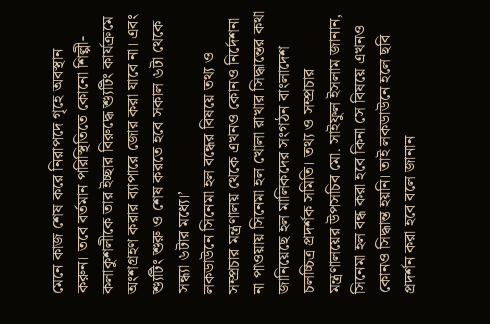মেনে কাজ শেষ করে নিরাপদে গৃহে অবস্থান করুন। তবে বর্তমান পরিস্থিতিতে কোনো শিল্পী-কলাকুশলীকে তার ইচ্ছার বিরুদ্ধে শ্যুটিং কার্যক্রমে অংশগ্রহণ করার ব্যাপারে জোর করা যাবে না। এবং শ্যুটিং শুরু ও শেষ করতে হবে সকাল ৬টা থেকে সন্ধ্যা ৬টার মধ্যে।’
লকডাউনে সিনেমা হল বন্ধের বিষয়ে তথ্য ও সম্প্রচার মন্ত্রণালয় থেকে এখনও কোনও নির্দেশনা না পাওয়ায় সিনেমা হল খোলা রাখার সিদ্ধান্তের কথা জানিয়েছে হল মালিকদের সংগঠন বাংলাদেশ চলচ্চিত্র প্রদর্শক সমিতি। তথ্য ও সম্প্রচার মন্ত্রণালয়ের উপসচিব মো. সাইফুল ইসলাম জানান, সিনেমা হল বন্ধ করা হবে কিনা সে বিষয়ে এখনও কোনও সিদ্ধান্ত হয়নি। তাই লকডাউনে হলে ছবি প্রদর্শন করা হবে বলে জানান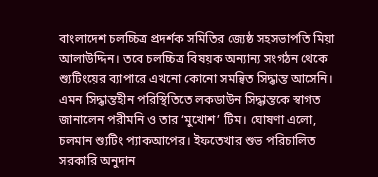বাংলাদেশ চলচ্চিত্র প্রদর্শক সমিতির জ্যেষ্ঠ সহসভাপতি মিয়া আলাউদ্দিন। তবে চলচ্চিত্র বিষয়ক অন্যান্য সংগঠন থেকে শ্যুটিংয়ের ব্যাপারে এখনো কোনো সমন্বিত সিদ্ধান্ত আসেনি।
এমন সিদ্ধান্তহীন পরিস্থিতিতে লকডাউন সিদ্ধান্তকে স্বাগত জানালেন পরীমনি ও তার ‘মুখোশ’ টিম। ঘোষণা এলো, চলমান শ্যুটিং প্যাকআপের। ইফতেখার শুভ পরিচালিত সরকারি অনুদান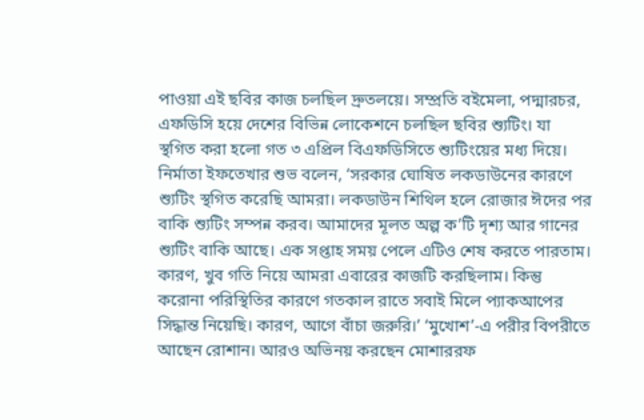পাওয়া এই ছবির কাজ চলছিল দ্রুতলয়ে। সম্প্রতি বইমেলা, পদ্মারচর, এফডিসি হয়ে দেশের বিভিন্ন লোকেশনে চলছিল ছবির শ্যুটিং। যা স্থগিত করা হলো গত ৩ এপ্রিল বিএফডিসিতে শ্যুটিংয়ের মধ্য দিয়ে। নির্মাতা ইফতেখার শুভ বলেন, ‘সরকার ঘোষিত লকডাউনের কারণে শ্যুটিং স্থগিত করেছি আমরা। লকডাউন শিথিল হলে রোজার ঈদের পর বাকি শ্যুটিং সম্পন্ন করব। আমাদের মূলত অল্প ক’টি দৃশ্য আর গানের শ্যুটিং বাকি আছে। এক সপ্তাহ সময় পেলে এটিও শেষ করতে পারতাম। কারণ, খুব গতি নিয়ে আমরা এবারের কাজটি করছিলাম। কিন্তু করোনা পরিস্থিতির কারণে গতকাল রাতে সবাই মিলে প্যাকআপের সিদ্ধান্ত নিয়েছি। কারণ, আগে বাঁচা জরুরি।’ ‘মুখোশ’-এ পরীর বিপরীতে আছেন রোশান। আরও অভিনয় করছেন মোশাররফ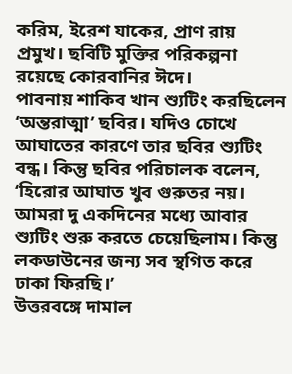করিম, ইরেশ যাকের, প্রাণ রায় প্রমুখ। ছবিটি মুক্তির পরিকল্পনা রয়েছে কোরবানির ঈদে।
পাবনায় শাকিব খান শ্যুটিং করছিলেন ‘অন্তরাত্মা’ ছবির। যদিও চোখে আঘাতের কারণে তার ছবির শ্যুটিং বন্ধ। কিন্তু ছবির পরিচালক বলেন, ‘হিরোর আঘাত খুব গুরুতর নয়। আমরা দু একদিনের মধ্যে আবার শ্যুটিং শুরু করতে চেয়েছিলাম। কিন্তু লকডাউনের জন্য সব স্থগিত করে ঢাকা ফিরছি।’
উত্তরবঙ্গে দামাল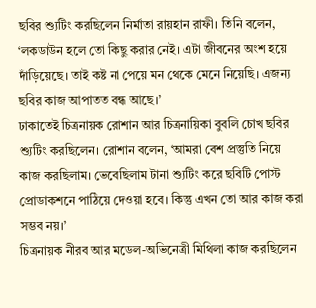ছবির শ্যুটিং করছিলেন নির্মাতা রায়হান রাফী। তিনি বলেন, ‘লকডাউন হলে তো কিছু করার নেই। এটা জীবনের অংশ হয়ে দাঁড়িয়েছে। তাই কষ্ট না পেয়ে মন থেকে মেনে নিয়েছি। এজন্য ছবির কাজ আপাতত বন্ধ আছে।’
ঢাকাতেই চিত্রনায়ক রোশান আর চিত্রনায়িকা বুবলি চোখ ছবির শ্যুটিং করছিলেন। রোশান বলেন, ‘আমরা বেশ প্রস্তুতি নিয়ে কাজ করছিলাম। ভেবেছিলাম টানা শ্যুটিং করে ছবিটি পোস্ট প্রোডাকশনে পাঠিয়ে দেওয়া হবে। কিন্তু এখন তো আর কাজ করা সম্ভব নয়।’
চিত্রনায়ক নীরব আর মডেল-অভিনেত্রী মিথিলা কাজ করছিলেন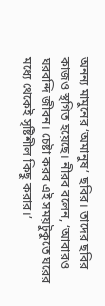অনন্য মামুনের ‘অমানুষ’ ছবির। তাদের ছবির কাজও স্থগিত হয়েছে। নীরব বলেন, ‘আবারও ঘরবন্দি জীবন। চেষ্টা করব এই সময়টুকুতে ঘরের মধ্যে থেকেই সৃষ্টিশীল কিছু করার।’